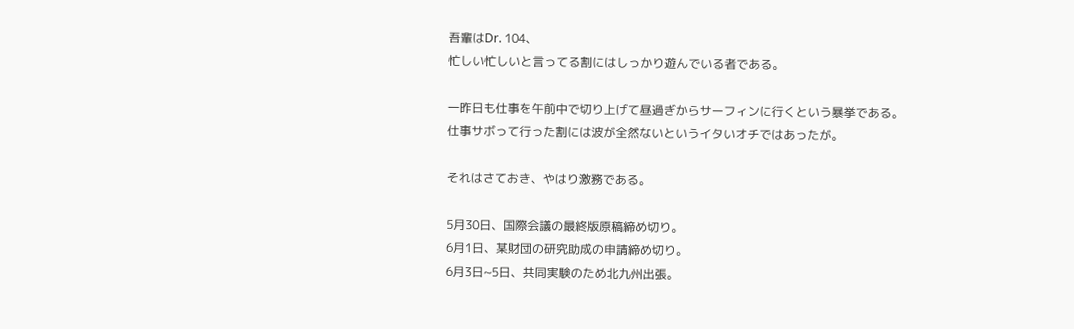吾輩はDr. 104、
忙しい忙しいと言ってる割にはしっかり遊んでいる者である。

一昨日も仕事を午前中で切り上げて昼過ぎからサーフィンに行くという暴挙である。
仕事サボって行った割には波が全然ないというイタいオチではあったが。

それはさておき、やはり激務である。

5月30日、国際会議の最終版原稿締め切り。
6月1日、某財団の研究助成の申請締め切り。
6月3日~5日、共同実験のため北九州出張。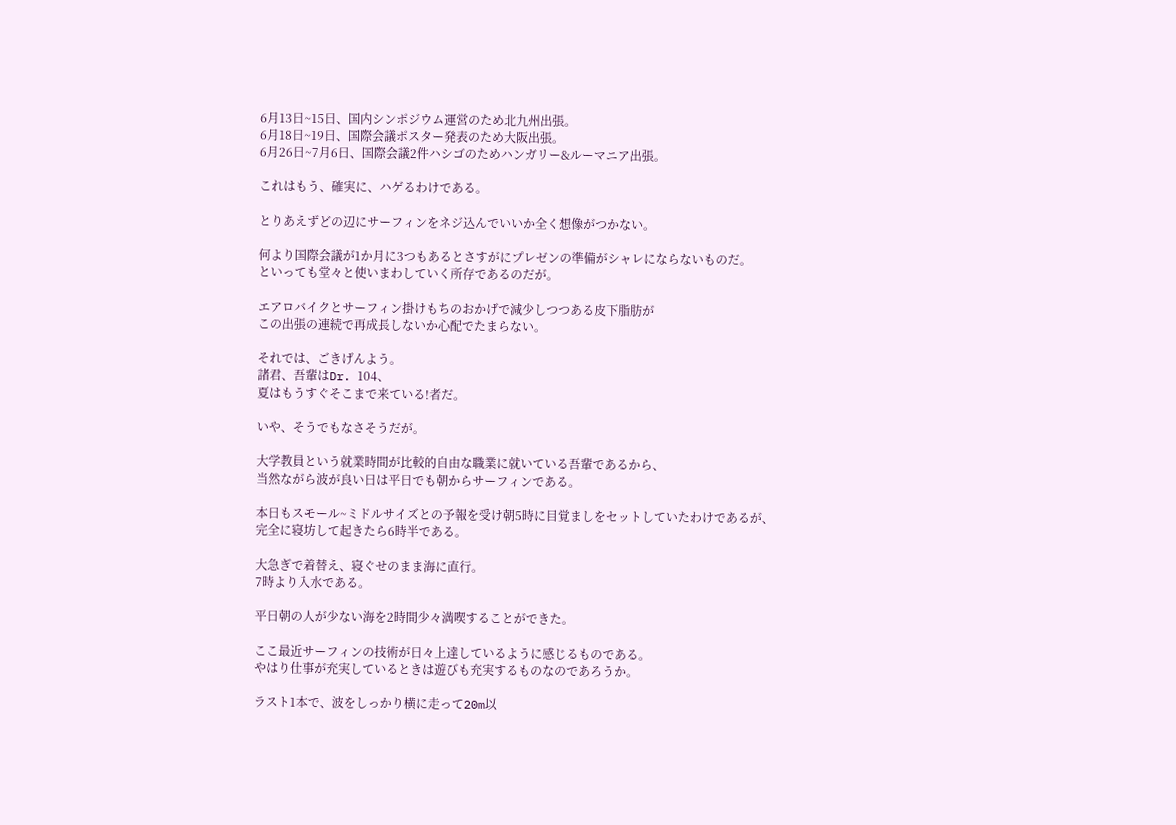6月13日~15日、国内シンポジウム運営のため北九州出張。
6月18日~19日、国際会議ポスター発表のため大阪出張。
6月26日~7月6日、国際会議2件ハシゴのためハンガリー&ルーマニア出張。

これはもう、確実に、ハゲるわけである。

とりあえずどの辺にサーフィンをネジ込んでいいか全く想像がつかない。

何より国際会議が1か月に3つもあるとさすがにプレゼンの準備がシャレにならないものだ。
といっても堂々と使いまわしていく所存であるのだが。

エアロバイクとサーフィン掛けもちのおかげで減少しつつある皮下脂肪が
この出張の連続で再成長しないか心配でたまらない。

それでは、ごきげんよう。
諸君、吾輩はDr. 104、
夏はもうすぐそこまで来ている!者だ。

いや、そうでもなさそうだが。

大学教員という就業時間が比較的自由な職業に就いている吾輩であるから、
当然ながら波が良い日は平日でも朝からサーフィンである。

本日もスモール~ミドルサイズとの予報を受け朝5時に目覚ましをセットしていたわけであるが、
完全に寝坊して起きたら6時半である。

大急ぎで着替え、寝ぐせのまま海に直行。
7時より入水である。

平日朝の人が少ない海を2時間少々満喫することができた。

ここ最近サーフィンの技術が日々上達しているように感じるものである。
やはり仕事が充実しているときは遊びも充実するものなのであろうか。

ラスト1本で、波をしっかり横に走って20m以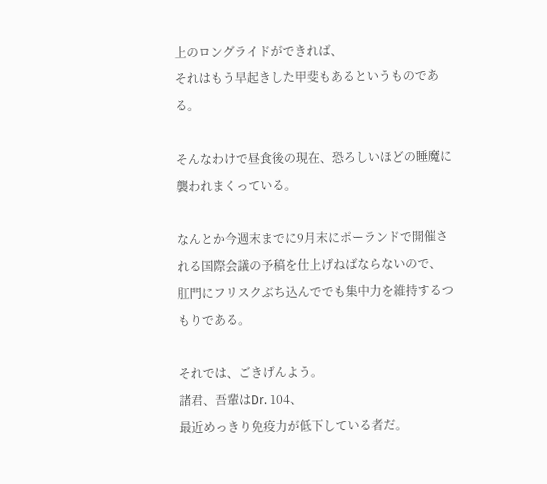上のロングライドができれば、
それはもう早起きした甲斐もあるというものである。

そんなわけで昼食後の現在、恐ろしいほどの睡魔に襲われまくっている。

なんとか今週末までに9月末にポーランドで開催される国際会議の予稿を仕上げねばならないので、
肛門にフリスクぶち込んででも集中力を維持するつもりである。

それでは、ごきげんよう。
諸君、吾輩はDr. 104、
最近めっきり免疫力が低下している者だ。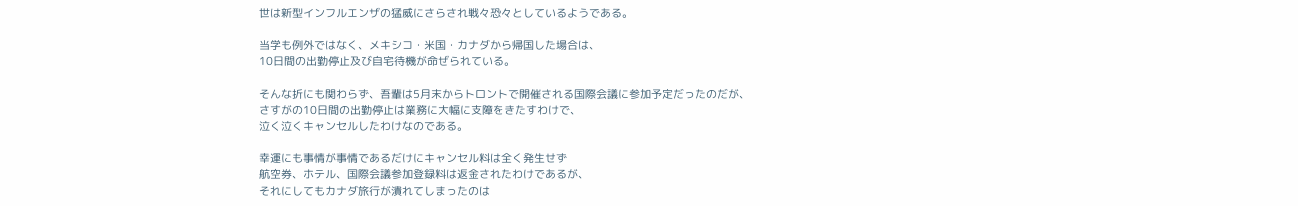世は新型インフルエンザの猛威にさらされ戦々恐々としているようである。

当学も例外ではなく、メキシコ・米国・カナダから帰国した場合は、
10日間の出勤停止及び自宅待機が命ぜられている。

そんな折にも関わらず、吾輩は5月末からトロントで開催される国際会議に参加予定だったのだが、
さすがの10日間の出勤停止は業務に大幅に支障をきたすわけで、
泣く泣くキャンセルしたわけなのである。

幸運にも事情が事情であるだけにキャンセル料は全く発生せず
航空券、ホテル、国際会議参加登録料は返金されたわけであるが、
それにしてもカナダ旅行が潰れてしまったのは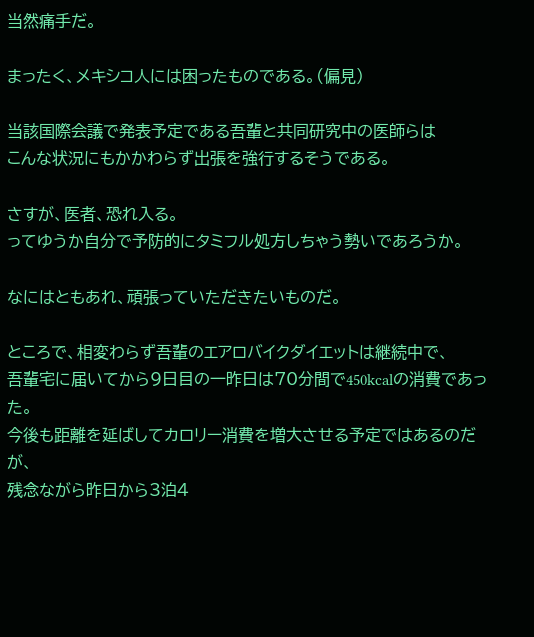当然痛手だ。

まったく、メキシコ人には困ったものである。(偏見)

当該国際会議で発表予定である吾輩と共同研究中の医師らは
こんな状況にもかかわらず出張を強行するそうである。

さすが、医者、恐れ入る。
ってゆうか自分で予防的にタミフル処方しちゃう勢いであろうか。

なにはともあれ、頑張っていただきたいものだ。

ところで、相変わらず吾輩のエアロバイクダイエットは継続中で、
吾輩宅に届いてから9日目の一昨日は70分間で450kcalの消費であった。
今後も距離を延ばしてカロリー消費を増大させる予定ではあるのだが、
残念ながら昨日から3泊4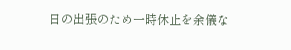日の出張のため一時休止を余儀な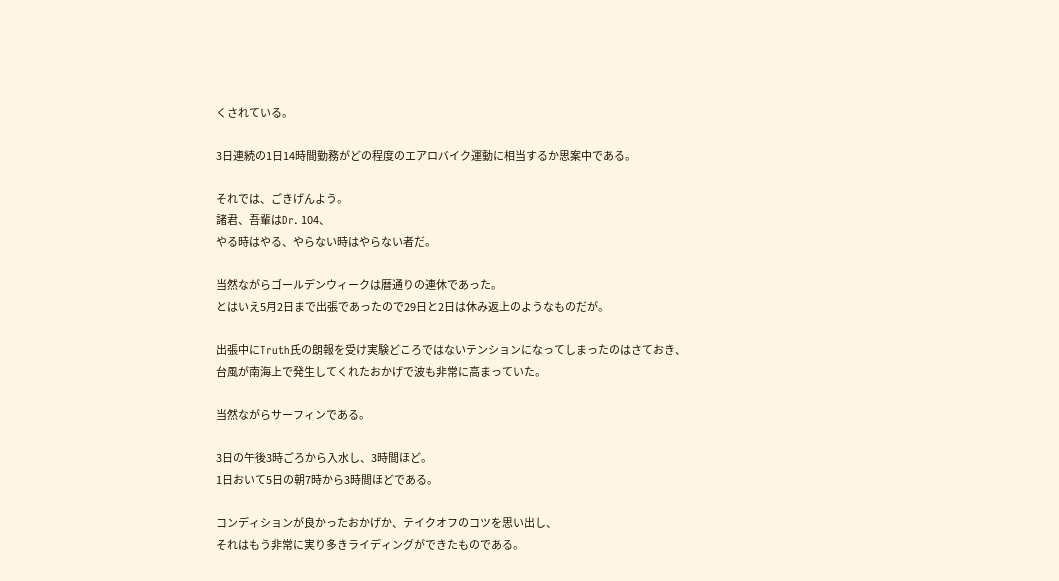くされている。

3日連続の1日14時間勤務がどの程度のエアロバイク運動に相当するか思案中である。

それでは、ごきげんよう。
諸君、吾輩はDr. 104、
やる時はやる、やらない時はやらない者だ。

当然ながらゴールデンウィークは暦通りの連休であった。
とはいえ5月2日まで出張であったので29日と2日は休み返上のようなものだが。

出張中にTruth氏の朗報を受け実験どころではないテンションになってしまったのはさておき、
台風が南海上で発生してくれたおかげで波も非常に高まっていた。

当然ながらサーフィンである。

3日の午後3時ごろから入水し、3時間ほど。
1日おいて5日の朝7時から3時間ほどである。

コンディションが良かったおかげか、テイクオフのコツを思い出し、
それはもう非常に実り多きライディングができたものである。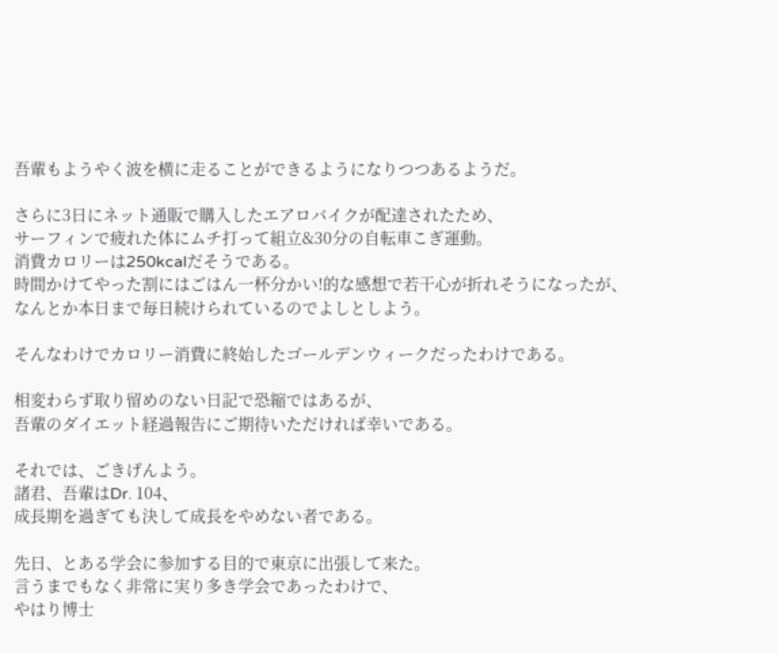吾輩もようやく波を横に走ることができるようになりつつあるようだ。

さらに3日にネット通販で購入したエアロバイクが配達されたため、
サーフィンで疲れた体にムチ打って組立&30分の自転車こぎ運動。
消費カロリーは250kcalだそうである。
時間かけてやった割にはごはん一杯分かい!的な感想で若干心が折れそうになったが、
なんとか本日まで毎日続けられているのでよしとしよう。

そんなわけでカロリー消費に終始したゴールデンウィークだったわけである。

相変わらず取り留めのない日記で恐縮ではあるが、
吾輩のダイエット経過報告にご期待いただければ幸いである。

それでは、ごきげんよう。
諸君、吾輩はDr. 104、
成長期を過ぎても決して成長をやめない者である。

先日、とある学会に参加する目的で東京に出張して来た。
言うまでもなく非常に実り多き学会であったわけで、
やはり博士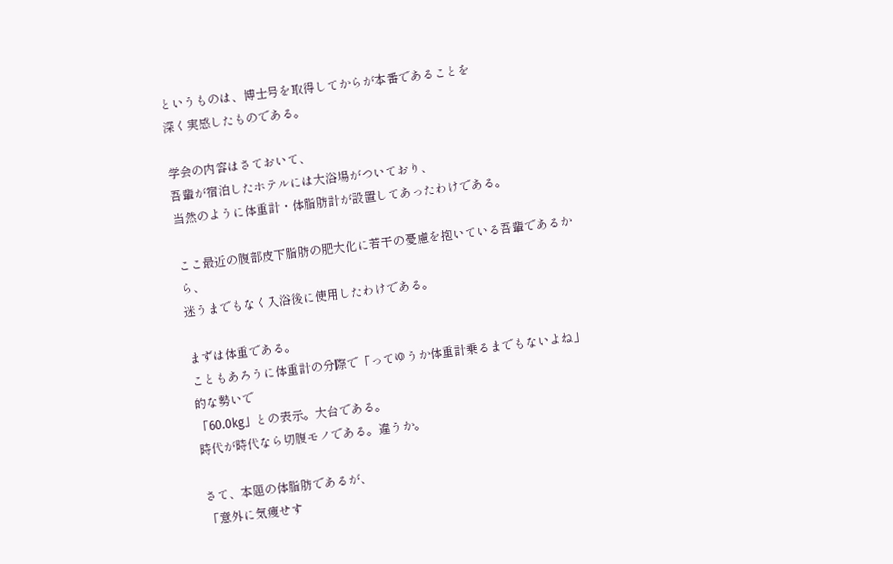というものは、博士号を取得してからが本番であることを
深く実感したものである。

学会の内容はさておいて、
吾輩が宿泊したホテルには大浴場がついており、
当然のように体重計・体脂肪計が設置してあったわけである。

ここ最近の腹部皮下脂肪の肥大化に若干の憂慮を抱いている吾輩であるから、
迷うまでもなく入浴後に使用したわけである。

まずは体重である。
こともあろうに体重計の分際で「ってゆうか体重計乗るまでもないよね」的な勢いで
「60.0kg」との表示。大台である。
時代が時代なら切腹モノである。違うか。

さて、本題の体脂肪であるが、
「意外に気痩せす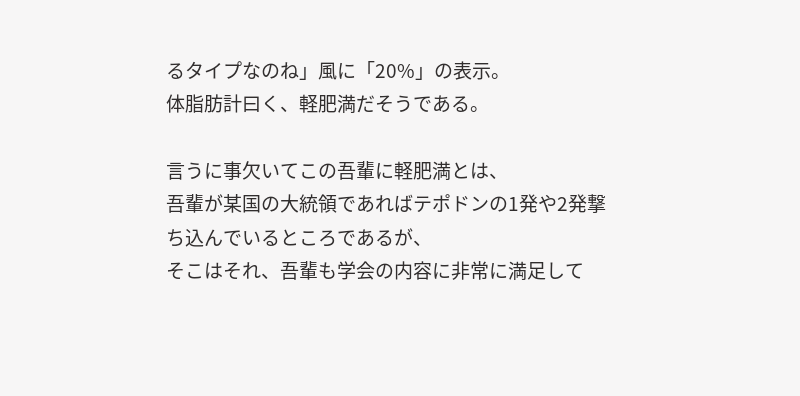るタイプなのね」風に「20%」の表示。
体脂肪計曰く、軽肥満だそうである。

言うに事欠いてこの吾輩に軽肥満とは、
吾輩が某国の大統領であればテポドンの1発や2発撃ち込んでいるところであるが、
そこはそれ、吾輩も学会の内容に非常に満足して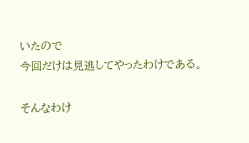いたので
今回だけは見逃してやったわけである。

そんなわけ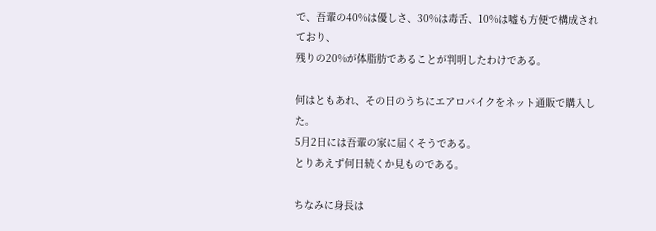で、吾輩の40%は優しさ、30%は毒舌、10%は嘘も方便で構成されており、
残りの20%が体脂肪であることが判明したわけである。

何はともあれ、その日のうちにエアロバイクをネット通販で購入した。
5月2日には吾輩の家に届くそうである。
とりあえず何日続くか見ものである。

ちなみに身長は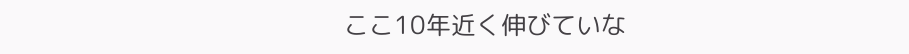ここ10年近く伸びていな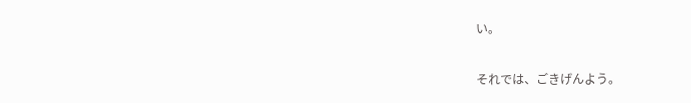い。

それでは、ごきげんよう。